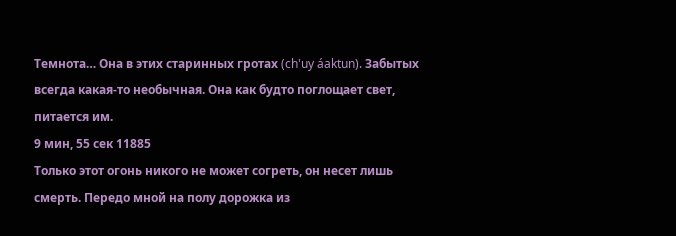Темнота… Она в этих старинных гротах (ch'uy áaktun). Забытых всегда какая-то необычная. Она как будто поглощает свет, питается им.
9 мин, 55 сек 11885
Только этот огонь никого не может согреть, он несет лишь смерть. Передо мной на полу дорожка из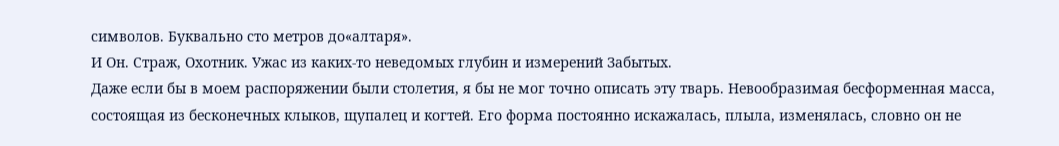символов. Буквально сто метров до«алтаря».
И Он. Страж, Охотник. Ужас из каких-то неведомых глубин и измерений Забытых.
Даже если бы в моем распоряжении были столетия, я бы не мог точно описать эту тварь. Невообразимая бесформенная масса, состоящая из бесконечных клыков, щупалец и когтей. Его форма постоянно искажалась, плыла, изменялась, словно он не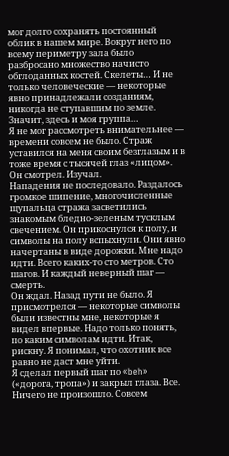мог долго сохранять постоянный облик в нашем мире. Вокруг него по всему периметру зала было разбросано множество начисто обглоданных костей. Скелеты… И не только человеческие — некоторые явно принадлежали созданиям, никогда не ступавшим по земле. Значит, здесь и моя группа…
Я не мог рассмотреть внимательнее — времени совсем не было. Страж уставился на меня своим безглазым и в тоже время с тысячей глаз «лицом». Он смотрел. Изучал.
Нападения не последовало. Раздалось громкое шипение, многочисленные щупальца стража засветились знакомым бледно-зеленым тусклым свечением. Он прикоснулся к полу, и символы на полу вспыхнули. Они явно начертаны в виде дорожки. Мне надо идти. Всего каких-то сто метров. Сто шагов. И каждый неверный шаг — смерть.
Он ждал. Назад пути не было. Я присмотрелся — некоторые символы были известны мне, некоторые я видел впервые. Надо только понять, по каким символам идти. Итак, рискну. Я понимал, что охотник все равно не даст мне уйти.
Я сделал первый шаг по «beh» («дорога, тропа») и закрыл глаза. Все.
Ничего не произошло. Совсем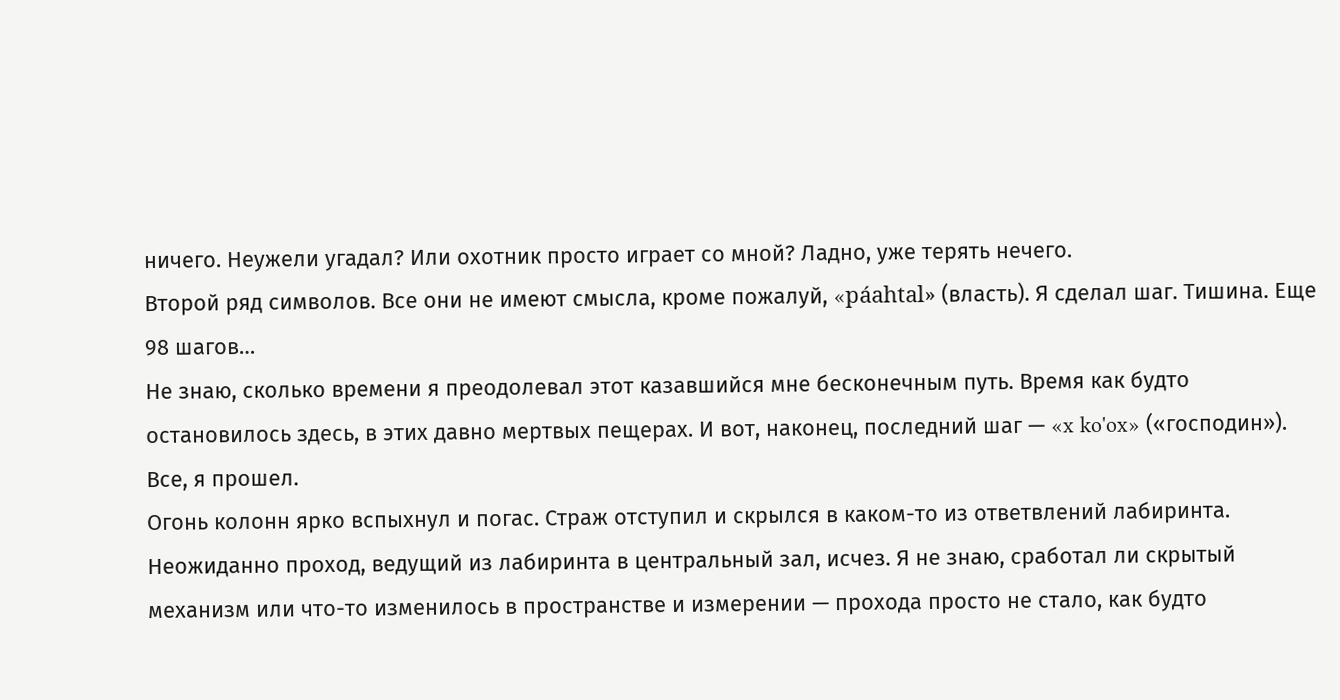ничего. Неужели угадал? Или охотник просто играет со мной? Ладно, уже терять нечего.
Второй ряд символов. Все они не имеют смысла, кроме пожалуй, «páahtal» (власть). Я сделал шаг. Тишина. Еще 98 шагов…
Не знаю, сколько времени я преодолевал этот казавшийся мне бесконечным путь. Время как будто остановилось здесь, в этих давно мертвых пещерах. И вот, наконец, последний шаг — «x ko'ox» («господин»). Все, я прошел.
Огонь колонн ярко вспыхнул и погас. Страж отступил и скрылся в каком-то из ответвлений лабиринта. Неожиданно проход, ведущий из лабиринта в центральный зал, исчез. Я не знаю, сработал ли скрытый механизм или что-то изменилось в пространстве и измерении — прохода просто не стало, как будто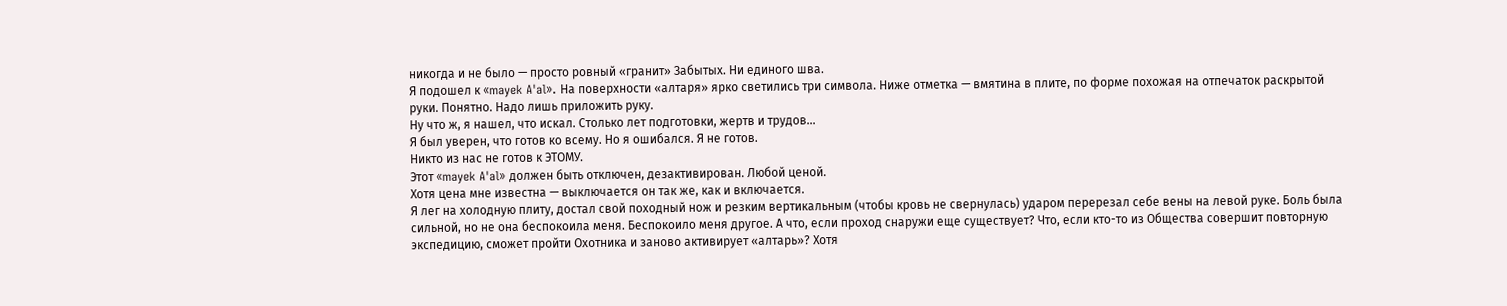никогда и не было — просто ровный «гранит» Забытых. Ни единого шва.
Я подошел к «mayek A'al». На поверхности «алтаря» ярко светились три символа. Ниже отметка — вмятина в плите, по форме похожая на отпечаток раскрытой руки. Понятно. Надо лишь приложить руку.
Ну что ж, я нашел, что искал. Столько лет подготовки, жертв и трудов…
Я был уверен, что готов ко всему. Но я ошибался. Я не готов.
Никто из нас не готов к ЭТОМУ.
Этот «mayek A'al» должен быть отключен, дезактивирован. Любой ценой.
Хотя цена мне известна — выключается он так же, как и включается.
Я лег на холодную плиту, достал свой походный нож и резким вертикальным (чтобы кровь не свернулась) ударом перерезал себе вены на левой руке. Боль была сильной, но не она беспокоила меня. Беспокоило меня другое. А что, если проход снаружи еще существует? Что, если кто-то из Общества совершит повторную экспедицию, сможет пройти Охотника и заново активирует «алтарь»? Хотя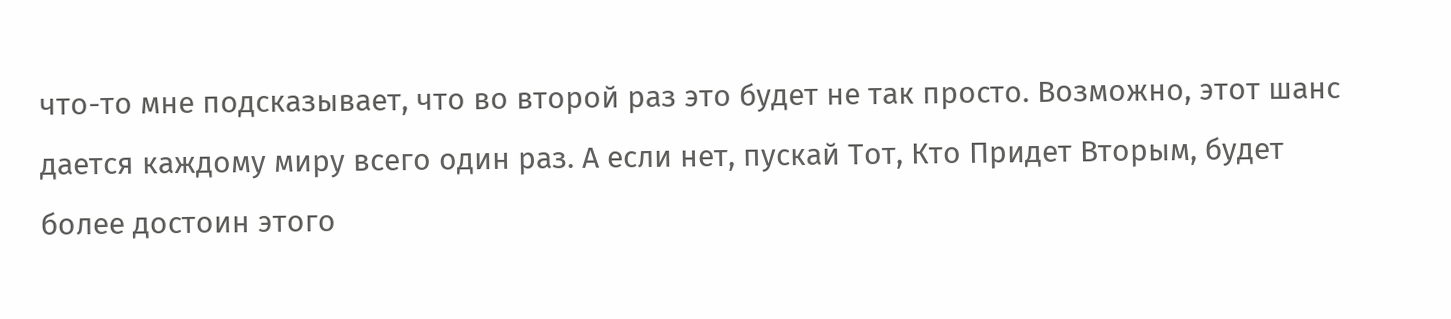что-то мне подсказывает, что во второй раз это будет не так просто. Возможно, этот шанс дается каждому миру всего один раз. А если нет, пускай Тот, Кто Придет Вторым, будет более достоин этого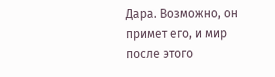Дара. Возможно, он примет его, и мир после этого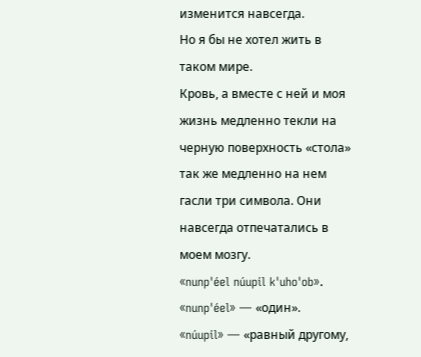изменится навсегда.
Но я бы не хотел жить в таком мире.
Кровь, а вместе с ней и моя жизнь медленно текли на черную поверхность «стола» так же медленно на нем гасли три символа. Они навсегда отпечатались в моем мозгу.
«nunp'éel núupil k'uho'ob».
«nunp'éel» — «один».
«núupil» — «равный другому,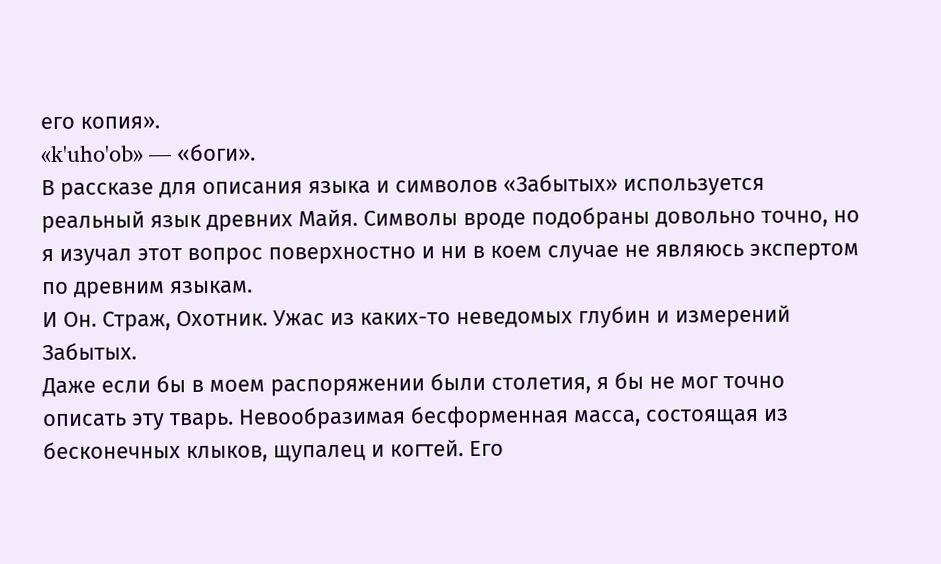его копия».
«k'uho'ob» — «боги».
В рассказе для описания языка и символов «Забытых» используется реальный язык древних Майя. Символы вроде подобраны довольно точно, но я изучал этот вопрос поверхностно и ни в коем случае не являюсь экспертом по древним языкам.
И Он. Страж, Охотник. Ужас из каких-то неведомых глубин и измерений Забытых.
Даже если бы в моем распоряжении были столетия, я бы не мог точно описать эту тварь. Невообразимая бесформенная масса, состоящая из бесконечных клыков, щупалец и когтей. Его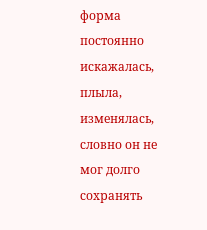форма постоянно искажалась, плыла, изменялась, словно он не мог долго сохранять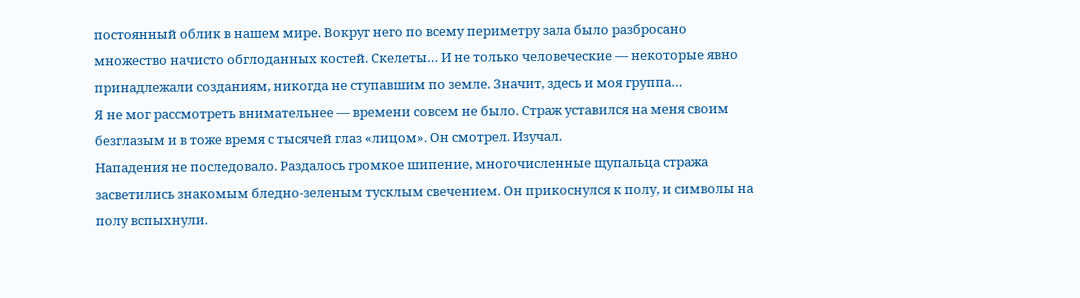постоянный облик в нашем мире. Вокруг него по всему периметру зала было разбросано множество начисто обглоданных костей. Скелеты… И не только человеческие — некоторые явно принадлежали созданиям, никогда не ступавшим по земле. Значит, здесь и моя группа…
Я не мог рассмотреть внимательнее — времени совсем не было. Страж уставился на меня своим безглазым и в тоже время с тысячей глаз «лицом». Он смотрел. Изучал.
Нападения не последовало. Раздалось громкое шипение, многочисленные щупальца стража засветились знакомым бледно-зеленым тусклым свечением. Он прикоснулся к полу, и символы на полу вспыхнули.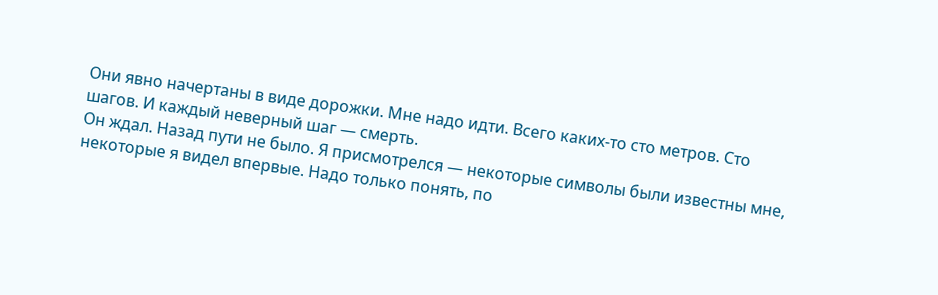Они явно начертаны в виде дорожки. Мне надо идти. Всего каких-то сто метров. Сто шагов. И каждый неверный шаг — смерть.
Он ждал. Назад пути не было. Я присмотрелся — некоторые символы были известны мне, некоторые я видел впервые. Надо только понять, по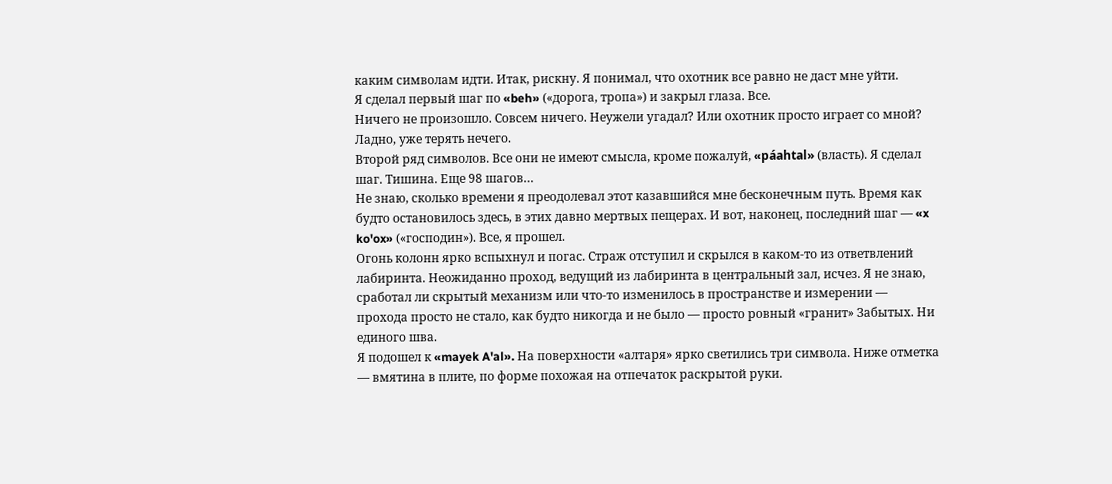каким символам идти. Итак, рискну. Я понимал, что охотник все равно не даст мне уйти.
Я сделал первый шаг по «beh» («дорога, тропа») и закрыл глаза. Все.
Ничего не произошло. Совсем ничего. Неужели угадал? Или охотник просто играет со мной? Ладно, уже терять нечего.
Второй ряд символов. Все они не имеют смысла, кроме пожалуй, «páahtal» (власть). Я сделал шаг. Тишина. Еще 98 шагов…
Не знаю, сколько времени я преодолевал этот казавшийся мне бесконечным путь. Время как будто остановилось здесь, в этих давно мертвых пещерах. И вот, наконец, последний шаг — «x ko'ox» («господин»). Все, я прошел.
Огонь колонн ярко вспыхнул и погас. Страж отступил и скрылся в каком-то из ответвлений лабиринта. Неожиданно проход, ведущий из лабиринта в центральный зал, исчез. Я не знаю, сработал ли скрытый механизм или что-то изменилось в пространстве и измерении — прохода просто не стало, как будто никогда и не было — просто ровный «гранит» Забытых. Ни единого шва.
Я подошел к «mayek A'al». На поверхности «алтаря» ярко светились три символа. Ниже отметка — вмятина в плите, по форме похожая на отпечаток раскрытой руки.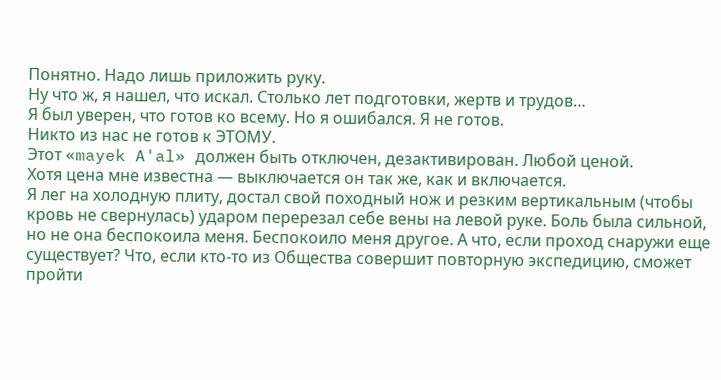Понятно. Надо лишь приложить руку.
Ну что ж, я нашел, что искал. Столько лет подготовки, жертв и трудов…
Я был уверен, что готов ко всему. Но я ошибался. Я не готов.
Никто из нас не готов к ЭТОМУ.
Этот «mayek A'al» должен быть отключен, дезактивирован. Любой ценой.
Хотя цена мне известна — выключается он так же, как и включается.
Я лег на холодную плиту, достал свой походный нож и резким вертикальным (чтобы кровь не свернулась) ударом перерезал себе вены на левой руке. Боль была сильной, но не она беспокоила меня. Беспокоило меня другое. А что, если проход снаружи еще существует? Что, если кто-то из Общества совершит повторную экспедицию, сможет пройти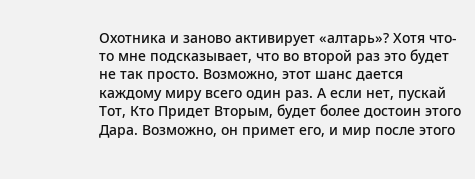Охотника и заново активирует «алтарь»? Хотя что-то мне подсказывает, что во второй раз это будет не так просто. Возможно, этот шанс дается каждому миру всего один раз. А если нет, пускай Тот, Кто Придет Вторым, будет более достоин этого Дара. Возможно, он примет его, и мир после этого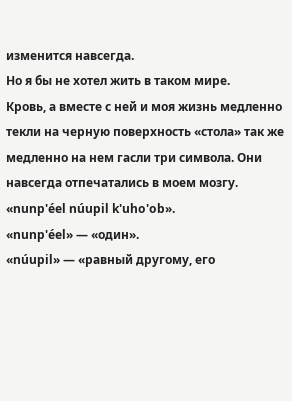изменится навсегда.
Но я бы не хотел жить в таком мире.
Кровь, а вместе с ней и моя жизнь медленно текли на черную поверхность «стола» так же медленно на нем гасли три символа. Они навсегда отпечатались в моем мозгу.
«nunp'éel núupil k'uho'ob».
«nunp'éel» — «один».
«núupil» — «равный другому, его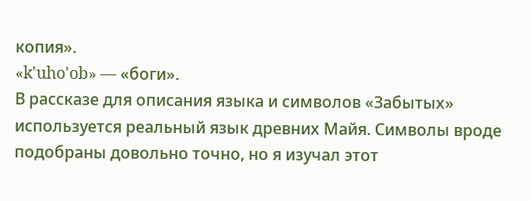копия».
«k'uho'ob» — «боги».
В рассказе для описания языка и символов «Забытых» используется реальный язык древних Майя. Символы вроде подобраны довольно точно, но я изучал этот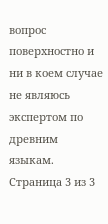вопрос поверхностно и ни в коем случае не являюсь экспертом по древним языкам.
Страница 3 из 3